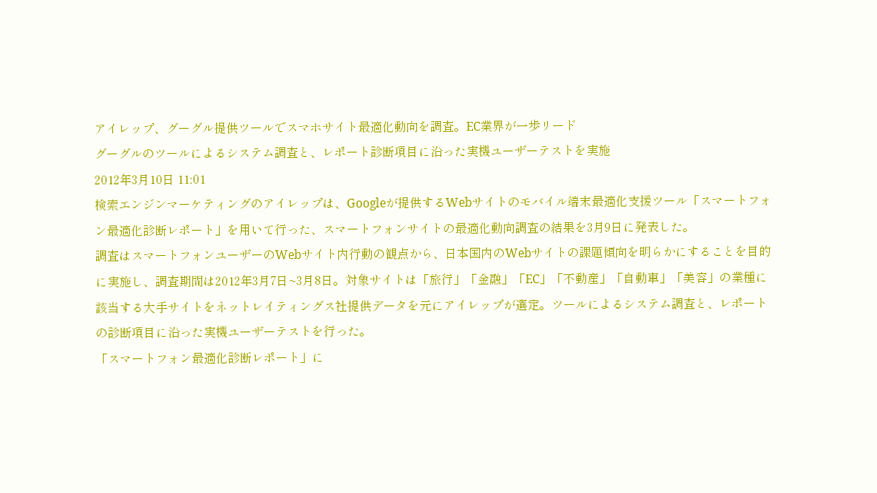アイレップ、グーグル提供ツールでスマホサイト最適化動向を調査。EC業界が一歩リード
グーグルのツールによるシステム調査と、レポート診断項目に沿った実機ユーザーテストを実施
2012年3月10日 11:01
検索エンジンマーケティングのアイレップは、Googleが提供するWebサイトのモバイル端末最適化支援ツール「スマートフォン最適化診断レポート」を用いて行った、スマートフォンサイトの最適化動向調査の結果を3月9日に発表した。
調査はスマートフォンユーザーのWebサイト内行動の観点から、日本国内のWebサイトの課題傾向を明らかにすることを目的に実施し、調査期間は2012年3月7日~3月8日。対象サイトは「旅行」「金融」「EC」「不動産」「自動車」「美容」の業種に該当する大手サイトをネットレイティングス社提供データを元にアイレップが選定。ツールによるシステム調査と、レポートの診断項目に沿った実機ユーザーテストを行った。
「スマートフォン最適化診断レポート」に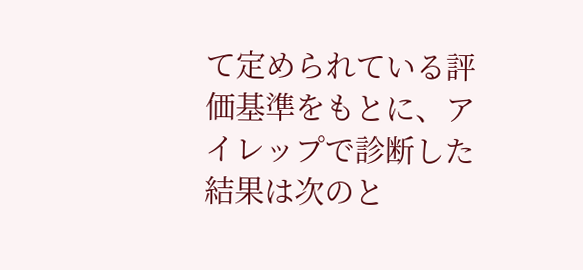て定められている評価基準をもとに、アイレップで診断した結果は次のと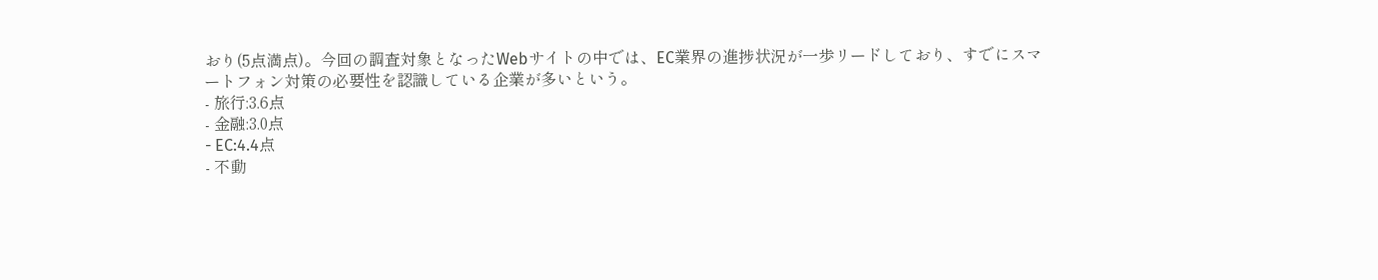おり(5点満点)。今回の調査対象となったWebサイトの中では、EC業界の進捗状況が一歩リードしており、すでにスマートフォン対策の必要性を認識している企業が多いという。
- 旅行:3.6点
- 金融:3.0点
- EC:4.4点
- 不動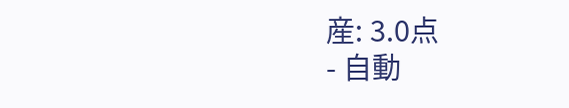産: 3.0点
- 自動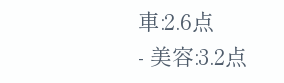車:2.6点
- 美容:3.2点